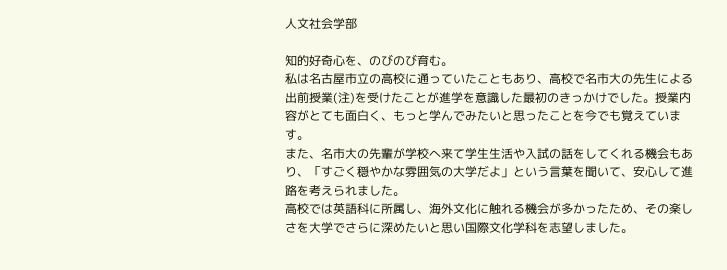人文社会学部

知的好奇心を、のびのび育む。
私は名古屋市立の高校に通っていたこともあり、高校で名市大の先生による出前授業(注)を受けたことが進学を意識した最初のきっかけでした。授業内容がとても面白く、もっと学んでみたいと思ったことを今でも覚えています。
また、名市大の先輩が学校へ来て学生生活や入試の話をしてくれる機会もあり、「すごく穏やかな雰囲気の大学だよ」という言葉を聞いて、安心して進路を考えられました。
高校では英語科に所属し、海外文化に触れる機会が多かったため、その楽しさを大学でさらに深めたいと思い国際文化学科を志望しました。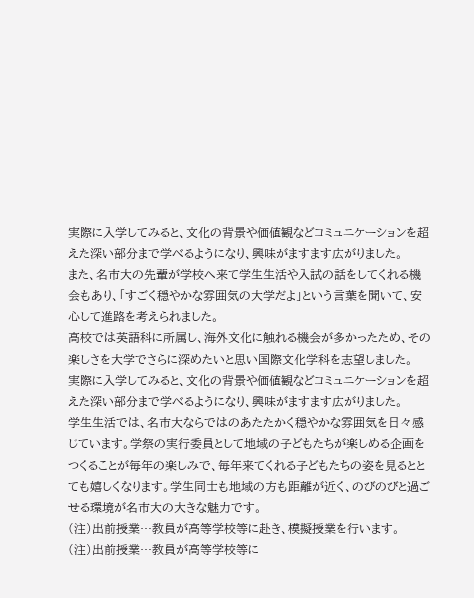実際に入学してみると、文化の背景や価値観などコミュニケーションを超えた深い部分まで学べるようになり、興味がますます広がりました。
また、名市大の先輩が学校へ来て学生生活や入試の話をしてくれる機会もあり、「すごく穏やかな雰囲気の大学だよ」という言葉を聞いて、安心して進路を考えられました。
高校では英語科に所属し、海外文化に触れる機会が多かったため、その楽しさを大学でさらに深めたいと思い国際文化学科を志望しました。
実際に入学してみると、文化の背景や価値観などコミュニケーションを超えた深い部分まで学べるようになり、興味がますます広がりました。
学生生活では、名市大ならではのあたたかく穏やかな雰囲気を日々感じています。学祭の実行委員として地域の子どもたちが楽しめる企画をつくることが毎年の楽しみで、毎年来てくれる子どもたちの姿を見るととても嬉しくなります。学生同士も地域の方も距離が近く、のびのびと過ごせる環境が名市大の大きな魅力です。
(注)出前授業…教員が高等学校等に赴き、模擬授業を行います。
(注)出前授業…教員が高等学校等に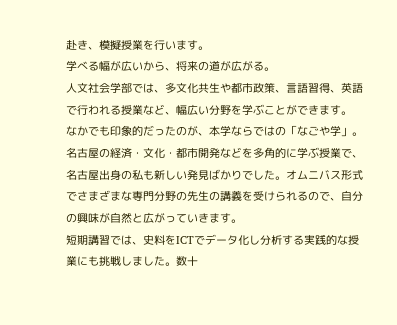赴き、模擬授業を行います。
学べる幅が広いから、将来の道が広がる。
人文社会学部では、多文化共生や都市政策、言語習得、英語で行われる授業など、幅広い分野を学ぶことができます。
なかでも印象的だったのが、本学ならではの「なごや学」。名古屋の経済・文化・都市開発などを多角的に学ぶ授業で、名古屋出身の私も新しい発見ばかりでした。オムニバス形式でさまざまな専門分野の先生の講義を受けられるので、自分の興味が自然と広がっていきます。
短期講習では、史料をICTでデータ化し分析する実践的な授業にも挑戦しました。数十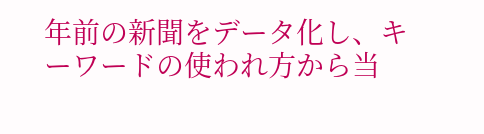年前の新聞をデータ化し、キーワードの使われ方から当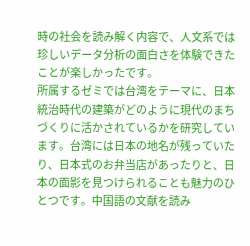時の社会を読み解く内容で、人文系では珍しいデータ分析の面白さを体験できたことが楽しかったです。
所属するゼミでは台湾をテーマに、日本統治時代の建築がどのように現代のまちづくりに活かされているかを研究しています。台湾には日本の地名が残っていたり、日本式のお弁当店があったりと、日本の面影を見つけられることも魅力のひとつです。中国語の文献を読み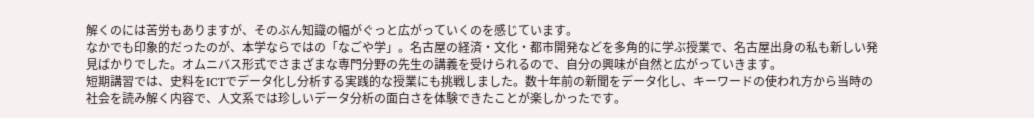解くのには苦労もありますが、そのぶん知識の幅がぐっと広がっていくのを感じています。
なかでも印象的だったのが、本学ならではの「なごや学」。名古屋の経済・文化・都市開発などを多角的に学ぶ授業で、名古屋出身の私も新しい発見ばかりでした。オムニバス形式でさまざまな専門分野の先生の講義を受けられるので、自分の興味が自然と広がっていきます。
短期講習では、史料をICTでデータ化し分析する実践的な授業にも挑戦しました。数十年前の新聞をデータ化し、キーワードの使われ方から当時の社会を読み解く内容で、人文系では珍しいデータ分析の面白さを体験できたことが楽しかったです。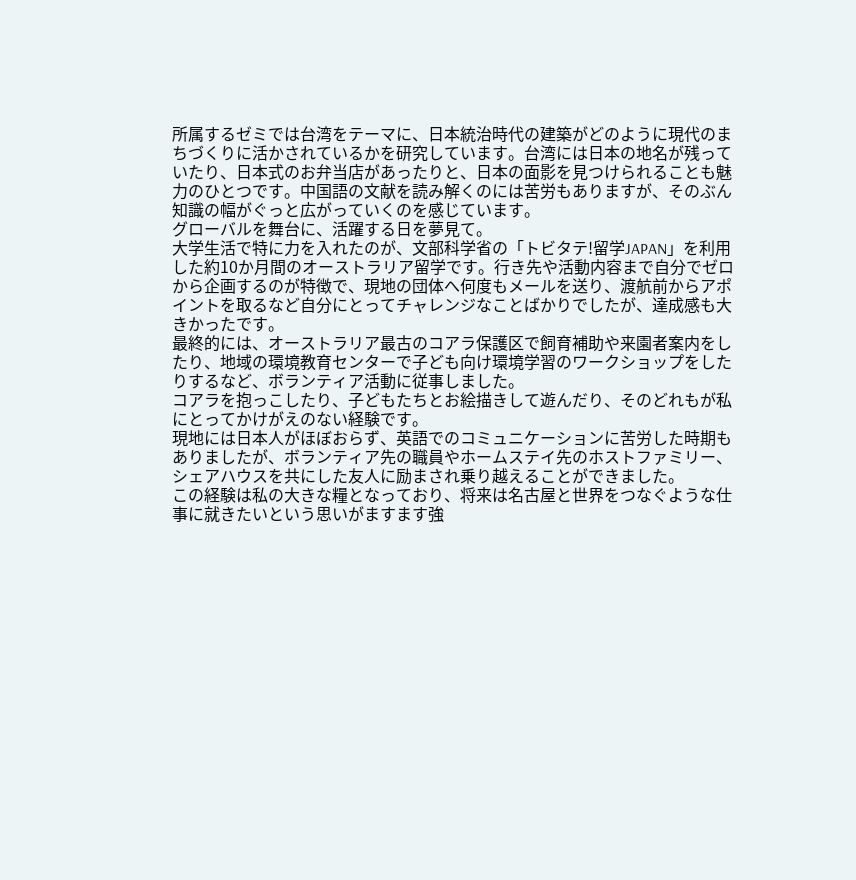所属するゼミでは台湾をテーマに、日本統治時代の建築がどのように現代のまちづくりに活かされているかを研究しています。台湾には日本の地名が残っていたり、日本式のお弁当店があったりと、日本の面影を見つけられることも魅力のひとつです。中国語の文献を読み解くのには苦労もありますが、そのぶん知識の幅がぐっと広がっていくのを感じています。
グローバルを舞台に、活躍する日を夢見て。
大学生活で特に力を入れたのが、文部科学省の「トビタテ!留学JAPAN」を利用した約10か月間のオーストラリア留学です。行き先や活動内容まで自分でゼロから企画するのが特徴で、現地の団体へ何度もメールを送り、渡航前からアポイントを取るなど自分にとってチャレンジなことばかりでしたが、達成感も大きかったです。
最終的には、オーストラリア最古のコアラ保護区で飼育補助や来園者案内をしたり、地域の環境教育センターで子ども向け環境学習のワークショップをしたりするなど、ボランティア活動に従事しました。
コアラを抱っこしたり、子どもたちとお絵描きして遊んだり、そのどれもが私にとってかけがえのない経験です。
現地には日本人がほぼおらず、英語でのコミュニケーションに苦労した時期もありましたが、ボランティア先の職員やホームステイ先のホストファミリー、シェアハウスを共にした友人に励まされ乗り越えることができました。
この経験は私の大きな糧となっており、将来は名古屋と世界をつなぐような仕事に就きたいという思いがますます強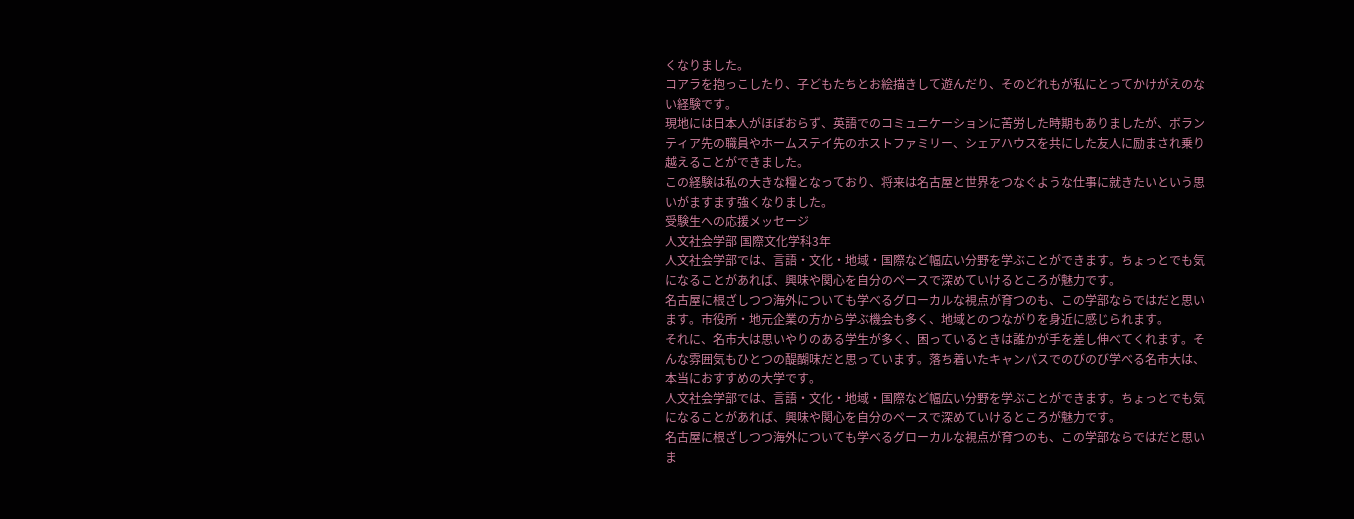くなりました。
コアラを抱っこしたり、子どもたちとお絵描きして遊んだり、そのどれもが私にとってかけがえのない経験です。
現地には日本人がほぼおらず、英語でのコミュニケーションに苦労した時期もありましたが、ボランティア先の職員やホームステイ先のホストファミリー、シェアハウスを共にした友人に励まされ乗り越えることができました。
この経験は私の大きな糧となっており、将来は名古屋と世界をつなぐような仕事に就きたいという思いがますます強くなりました。
受験生への応援メッセージ
人文社会学部 国際文化学科3年
人文社会学部では、言語・文化・地域・国際など幅広い分野を学ぶことができます。ちょっとでも気になることがあれば、興味や関心を自分のペースで深めていけるところが魅力です。
名古屋に根ざしつつ海外についても学べるグローカルな視点が育つのも、この学部ならではだと思います。市役所・地元企業の方から学ぶ機会も多く、地域とのつながりを身近に感じられます。
それに、名市大は思いやりのある学生が多く、困っているときは誰かが手を差し伸べてくれます。そんな雰囲気もひとつの醍醐味だと思っています。落ち着いたキャンパスでのびのび学べる名市大は、本当におすすめの大学です。
人文社会学部では、言語・文化・地域・国際など幅広い分野を学ぶことができます。ちょっとでも気になることがあれば、興味や関心を自分のペースで深めていけるところが魅力です。
名古屋に根ざしつつ海外についても学べるグローカルな視点が育つのも、この学部ならではだと思いま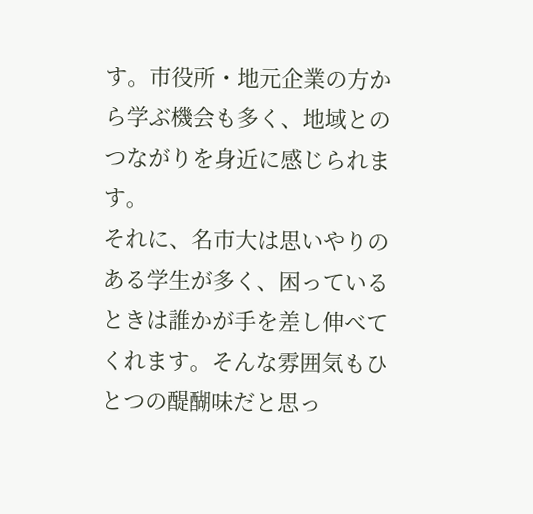す。市役所・地元企業の方から学ぶ機会も多く、地域とのつながりを身近に感じられます。
それに、名市大は思いやりのある学生が多く、困っているときは誰かが手を差し伸べてくれます。そんな雰囲気もひとつの醍醐味だと思っ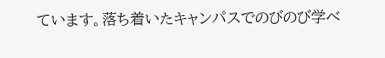ています。落ち着いたキャンパスでのびのび学べ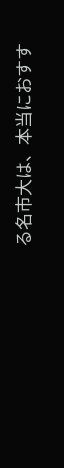る名市大は、本当におすす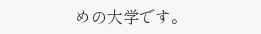めの大学です。